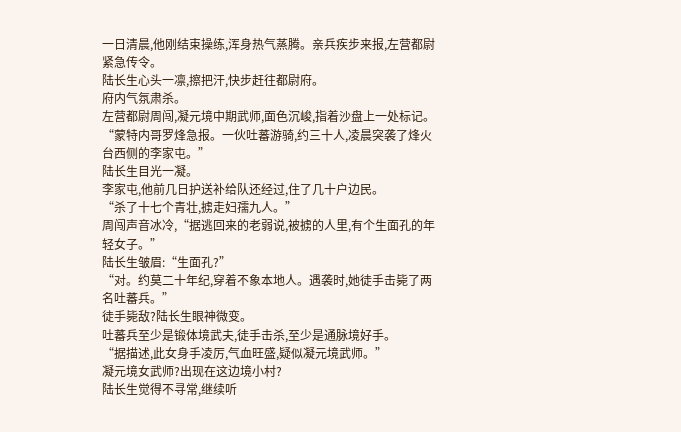一日清晨,他刚结束操练,浑身热气蒸腾。亲兵疾步来报,左营都尉紧急传令。
陆长生心头一凛,擦把汗,快步赶往都尉府。
府内气氛肃杀。
左营都尉周闯,凝元境中期武师,面色沉峻,指着沙盘上一处标记。
“蒙特内哥罗烽急报。一伙吐蕃游骑,约三十人,凌晨突袭了烽火台西侧的李家屯。”
陆长生目光一凝。
李家屯,他前几日护送补给队还经过,住了几十户边民。
“杀了十七个青壮,掳走妇孺九人。”
周闯声音冰冷,“据逃回来的老弱说,被掳的人里,有个生面孔的年轻女子。”
陆长生皱眉:“生面孔?”
“对。约莫二十年纪,穿着不象本地人。遇袭时,她徒手击毙了两名吐蕃兵。”
徒手毙敌?陆长生眼神微变。
吐蕃兵至少是锻体境武夫,徒手击杀,至少是通脉境好手。
“据描述,此女身手凌厉,气血旺盛,疑似凝元境武师。”
凝元境女武师?出现在这边境小村?
陆长生觉得不寻常,继续听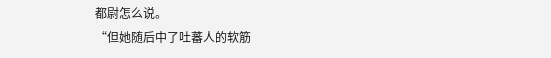都尉怎么说。
“但她随后中了吐蕃人的软筋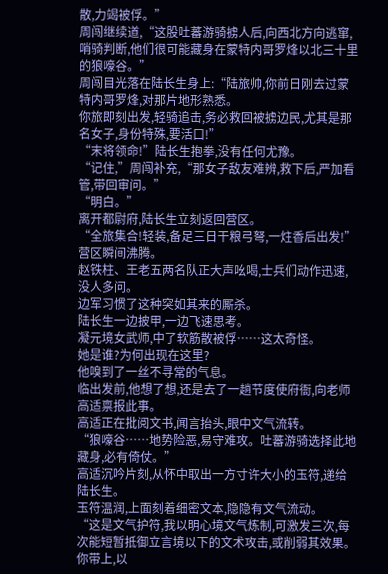散,力竭被俘。”
周闯继续道,“这股吐蕃游骑掳人后,向西北方向逃窜,哨骑判断,他们很可能藏身在蒙特内哥罗烽以北三十里的狼嚎谷。”
周闯目光落在陆长生身上:“陆旅帅,你前日刚去过蒙特内哥罗烽,对那片地形熟悉。
你旅即刻出发,轻骑追击,务必救回被掳边民,尤其是那名女子,身份特殊,要活口!”
“末将领命!”陆长生抱拳,没有任何尤豫。
“记住,”周闯补充,“那女子敌友难辨,救下后,严加看管,带回审问。”
“明白。”
离开都尉府,陆长生立刻返回营区。
“全旅集合!轻装,备足三日干粮弓弩,一炷香后出发!”
营区瞬间沸腾。
赵铁柱、王老五两名队正大声吆喝,士兵们动作迅速,没人多问。
边军习惯了这种突如其来的厮杀。
陆长生一边披甲,一边飞速思考。
凝元境女武师,中了软筋散被俘……这太奇怪。
她是谁?为何出现在这里?
他嗅到了一丝不寻常的气息。
临出发前,他想了想,还是去了一趟节度使府衙,向老师高适禀报此事。
高适正在批阅文书,闻言抬头,眼中文气流转。
“狼嚎谷……地势险恶,易守难攻。吐蕃游骑选择此地藏身,必有倚仗。”
高适沉吟片刻,从怀中取出一方寸许大小的玉符,递给陆长生。
玉符温润,上面刻着细密文本,隐隐有文气流动。
“这是文气护符,我以明心境文气炼制,可激发三次,每次能短暂抵御立言境以下的文术攻击,或削弱其效果。你带上,以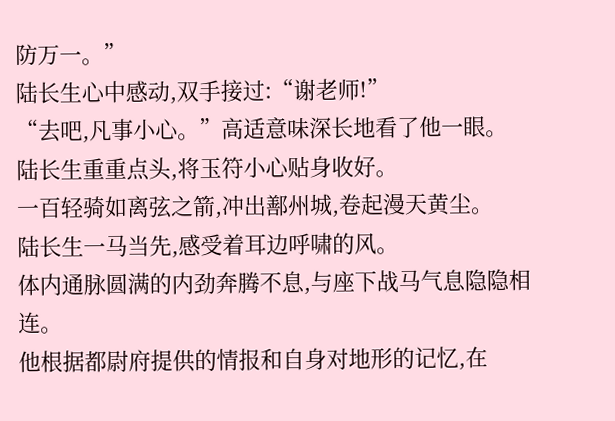防万一。”
陆长生心中感动,双手接过:“谢老师!”
“去吧,凡事小心。”高适意味深长地看了他一眼。
陆长生重重点头,将玉符小心贴身收好。
一百轻骑如离弦之箭,冲出鄯州城,卷起漫天黄尘。
陆长生一马当先,感受着耳边呼啸的风。
体内通脉圆满的内劲奔腾不息,与座下战马气息隐隐相连。
他根据都尉府提供的情报和自身对地形的记忆,在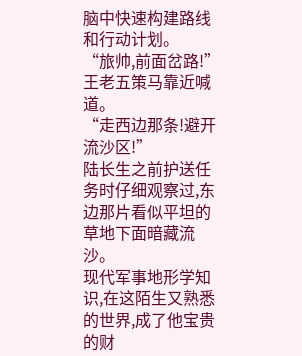脑中快速构建路线和行动计划。
“旅帅,前面岔路!”王老五策马靠近喊道。
“走西边那条!避开流沙区!”
陆长生之前护送任务时仔细观察过,东边那片看似平坦的草地下面暗藏流沙。
现代军事地形学知识,在这陌生又熟悉的世界,成了他宝贵的财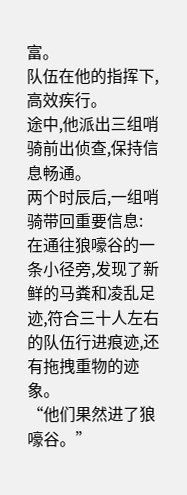富。
队伍在他的指挥下,高效疾行。
途中,他派出三组哨骑前出侦查,保持信息畅通。
两个时辰后,一组哨骑带回重要信息:
在通往狼嚎谷的一条小径旁,发现了新鲜的马粪和凌乱足迹,符合三十人左右的队伍行进痕迹,还有拖拽重物的迹象。
“他们果然进了狼嚎谷。”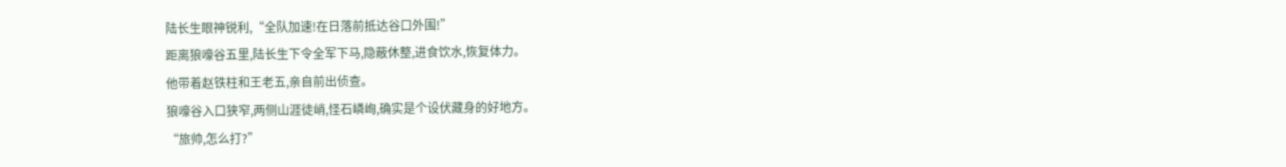陆长生眼神锐利,“全队加速!在日落前抵达谷口外围!”
距离狼嚎谷五里,陆长生下令全军下马,隐蔽休整,进食饮水,恢复体力。
他带着赵铁柱和王老五,亲自前出侦查。
狼嚎谷入口狭窄,两侧山涯徒峭,怪石嶙峋,确实是个设伏藏身的好地方。
“旅帅,怎么打?”